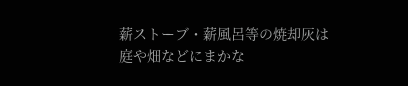薪ストーブ・薪風呂等の焼却灰は庭や畑などにまかな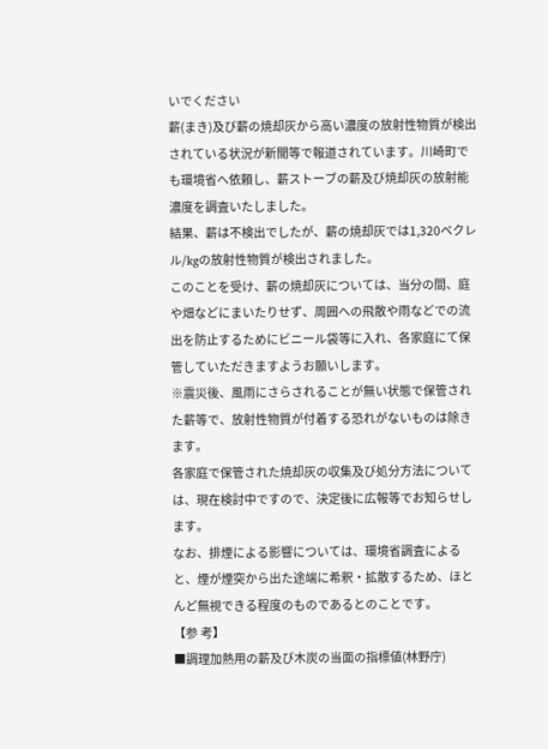いでください
薪(まき)及び薪の焼却灰から高い濃度の放射性物質が検出されている状況が新聞等で報道されています。川崎町でも環境省へ依頼し、薪ストーブの薪及び焼却灰の放射能濃度を調査いたしました。
結果、薪は不検出でしたが、薪の焼却灰では1,320ベクレル/kgの放射性物質が検出されました。
このことを受け、薪の焼却灰については、当分の間、庭や畑などにまいたりせず、周囲への飛散や雨などでの流出を防止するためにビニール袋等に入れ、各家庭にて保管していただきますようお願いします。
※震災後、風雨にさらされることが無い状態で保管された薪等で、放射性物質が付着する恐れがないものは除きます。
各家庭で保管された焼却灰の収集及び処分方法については、現在検討中ですので、決定後に広報等でお知らせします。
なお、排煙による影響については、環境省調査によると、煙が煙突から出た途端に希釈・拡散するため、ほとんど無視できる程度のものであるとのことです。
【参 考】
■調理加熱用の薪及び木炭の当面の指標値(林野庁)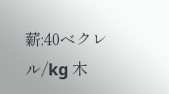薪:40ベクレル/kg 木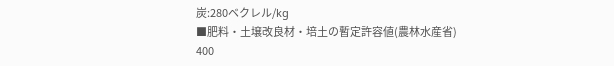炭:280ベクレル/kg
■肥料・土壌改良材・培土の暫定許容値(農林水産省)
400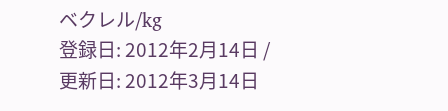ベクレル/kg
登録日: 2012年2月14日 / 更新日: 2012年3月14日